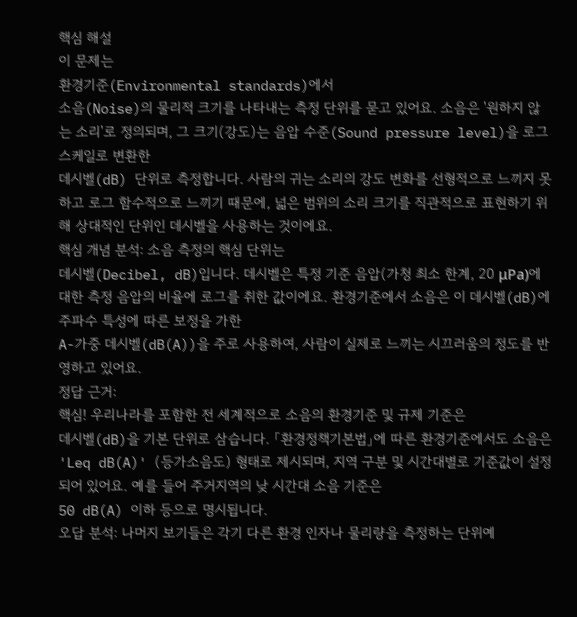핵심 해설
이 문제는
환경기준(Environmental standards)에서
소음(Noise)의 물리적 크기를 나타내는 측정 단위를 묻고 있어요. 소음은 '원하지 않는 소리'로 정의되며, 그 크기(강도)는 음압 수준(Sound pressure level)을 로그 스케일로 변환한
데시벨(dB) 단위로 측정합니다. 사람의 귀는 소리의 강도 변화를 선형적으로 느끼지 못하고 로그 함수적으로 느끼기 때문에, 넓은 범위의 소리 크기를 직관적으로 표현하기 위해 상대적인 단위인 데시벨을 사용하는 것이에요.
핵심 개념 분석: 소음 측정의 핵심 단위는
데시벨(Decibel, dB)입니다. 데시벨은 특정 기준 음압(가청 최소 한계, 20 μPa)에 대한 측정 음압의 비율에 로그를 취한 값이에요. 환경기준에서 소음은 이 데시벨(dB)에 주파수 특성에 따른 보정을 가한
A-가중 데시벨(dB(A))을 주로 사용하여, 사람이 실제로 느끼는 시끄러움의 정도를 반영하고 있어요.
정답 근거:
핵심! 우리나라를 포함한 전 세계적으로 소음의 환경기준 및 규제 기준은
데시벨(dB)을 기본 단위로 삼습니다. 「환경정책기본법」에 따른 환경기준에서도 소음은 'Leq dB(A)' (등가소음도) 형태로 제시되며, 지역 구분 및 시간대별로 기준값이 설정되어 있어요. 예를 들어 주거지역의 낮 시간대 소음 기준은
50 dB(A) 이하 등으로 명시됩니다.
오답 분석: 나머지 보기들은 각기 다른 환경 인자나 물리량을 측정하는 단위예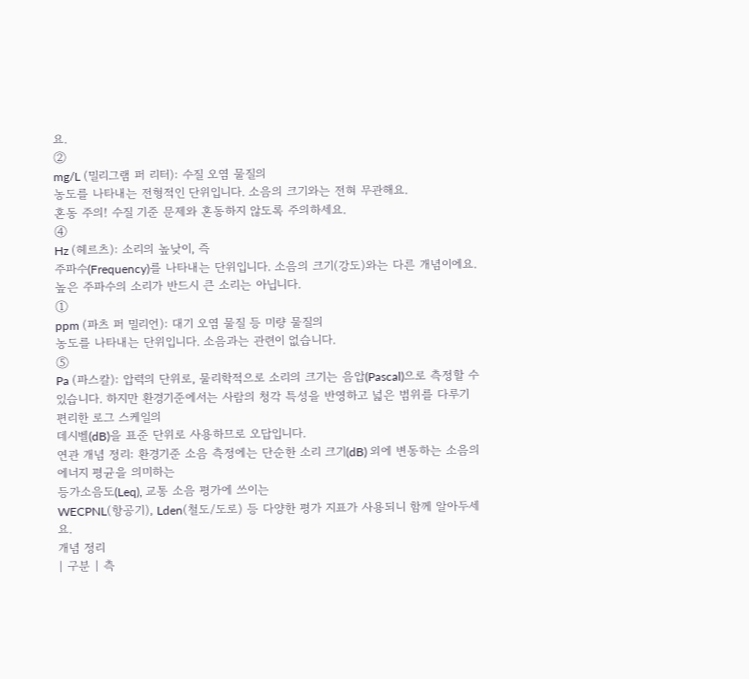요.
②
mg/L (밀리그램 퍼 리터): 수질 오염 물질의
농도를 나타내는 전형적인 단위입니다. 소음의 크기와는 전혀 무관해요.
혼동 주의! 수질 기준 문제와 혼동하지 않도록 주의하세요.
④
Hz (헤르츠): 소리의 높낮이, 즉
주파수(Frequency)를 나타내는 단위입니다. 소음의 크기(강도)와는 다른 개념이에요. 높은 주파수의 소리가 반드시 큰 소리는 아닙니다.
①
ppm (파츠 퍼 밀리언): 대기 오염 물질 등 미량 물질의
농도를 나타내는 단위입니다. 소음과는 관련이 없습니다.
⑤
Pa (파스칼): 압력의 단위로, 물리학적으로 소리의 크기는 음압(Pascal)으로 측정할 수 있습니다. 하지만 환경기준에서는 사람의 청각 특성을 반영하고 넓은 범위를 다루기 편리한 로그 스케일의
데시벨(dB)을 표준 단위로 사용하므로 오답입니다.
연관 개념 정리: 환경기준 소음 측정에는 단순한 소리 크기(dB) 외에 변동하는 소음의 에너지 평균을 의미하는
등가소음도(Leq), 교통 소음 평가에 쓰이는
WECPNL(항공기), Lden(철도/도로) 등 다양한 평가 지표가 사용되니 함께 알아두세요.
개념 정리
| 구분 | 측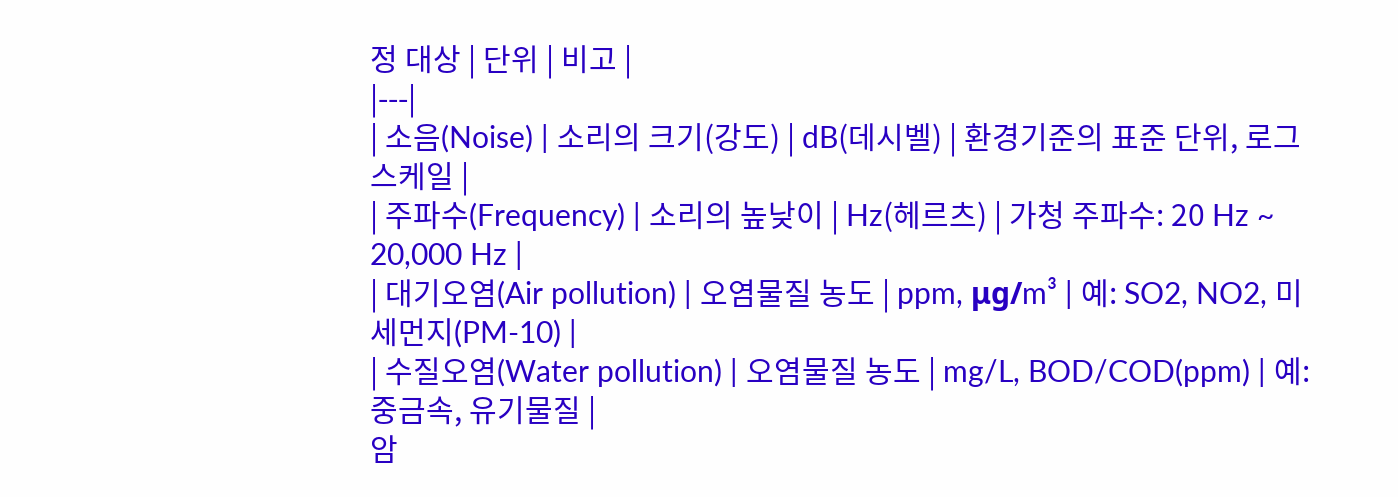정 대상 | 단위 | 비고 |
|---|
| 소음(Noise) | 소리의 크기(강도) | dB(데시벨) | 환경기준의 표준 단위, 로그 스케일 |
| 주파수(Frequency) | 소리의 높낮이 | Hz(헤르츠) | 가청 주파수: 20 Hz ~ 20,000 Hz |
| 대기오염(Air pollution) | 오염물질 농도 | ppm, μg/m³ | 예: SO2, NO2, 미세먼지(PM-10) |
| 수질오염(Water pollution) | 오염물질 농도 | mg/L, BOD/COD(ppm) | 예: 중금속, 유기물질 |
암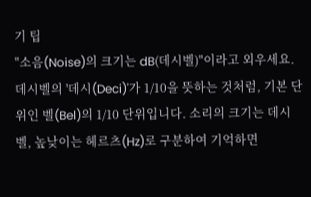기 팁
"소음(Noise)의 크기는 dB(데시벨)"이라고 외우세요. 데시벨의 '데시(Deci)'가 1/10을 뜻하는 것처럼, 기본 단위인 벨(Bel)의 1/10 단위입니다. 소리의 크기는 데시벨, 높낮이는 헤르츠(Hz)로 구분하여 기억하면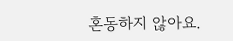혼동하지 않아요.